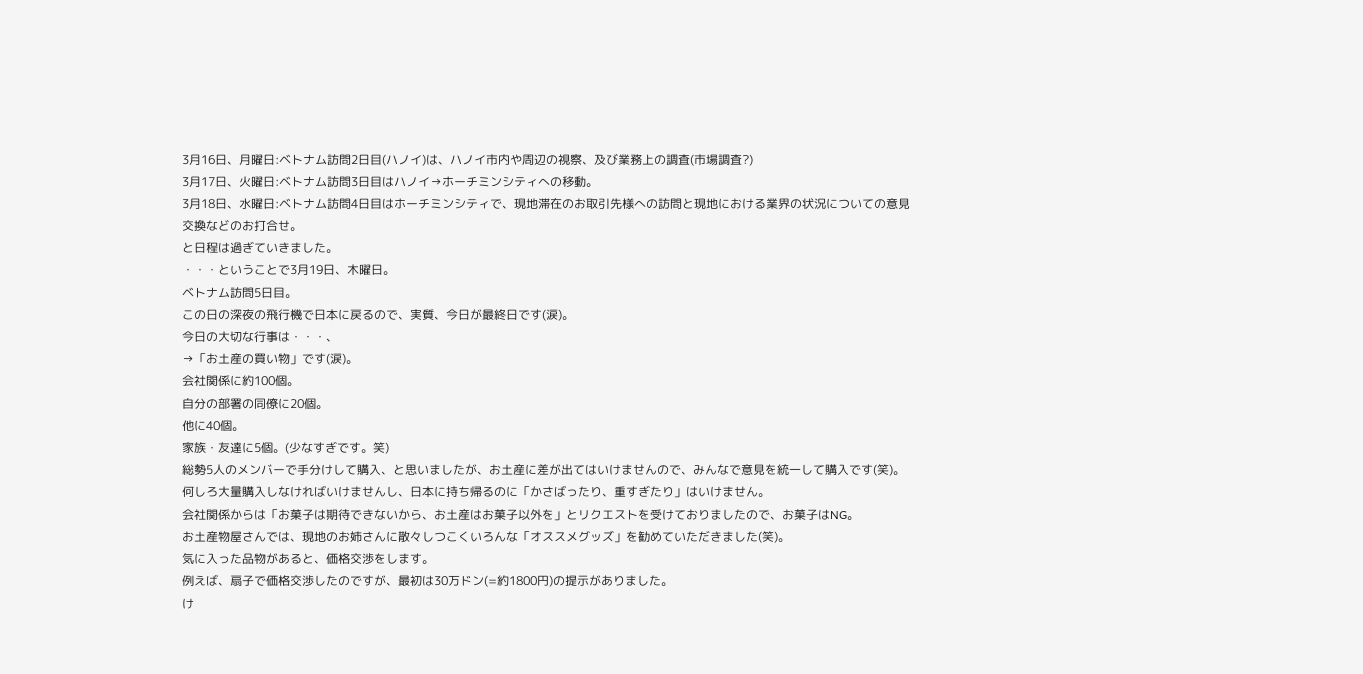3月16日、月曜日:ベトナム訪問2日目(ハノイ)は、ハノイ市内や周辺の視察、及び業務上の調査(市場調査?)
3月17日、火曜日:ベトナム訪問3日目はハノイ→ホーチミンシティへの移動。
3月18日、水曜日:ベトナム訪問4日目はホーチミンシティで、現地滞在のお取引先様への訪問と現地における業界の状況についての意見交換などのお打合せ。
と日程は過ぎていきました。
・・・ということで3月19日、木曜日。
ベトナム訪問5日目。
この日の深夜の飛行機で日本に戻るので、実質、今日が最終日です(涙)。
今日の大切な行事は・・・、
→「お土産の買い物」です(涙)。
会社関係に約100個。
自分の部署の同僚に20個。
他に40個。
家族・友達に5個。(少なすぎです。笑)
総勢5人のメンバーで手分けして購入、と思いましたが、お土産に差が出てはいけませんので、みんなで意見を統一して購入です(笑)。
何しろ大量購入しなければいけませんし、日本に持ち帰るのに「かさばったり、重すぎたり」はいけません。
会社関係からは「お菓子は期待できないから、お土産はお菓子以外を」とリクエストを受けておりましたので、お菓子はNG。
お土産物屋さんでは、現地のお姉さんに散々しつこくいろんな「オススメグッズ」を勧めていただきました(笑)。
気に入った品物があると、価格交渉をします。
例えば、扇子で価格交渉したのですが、最初は30万ドン(=約1800円)の提示がありました。
け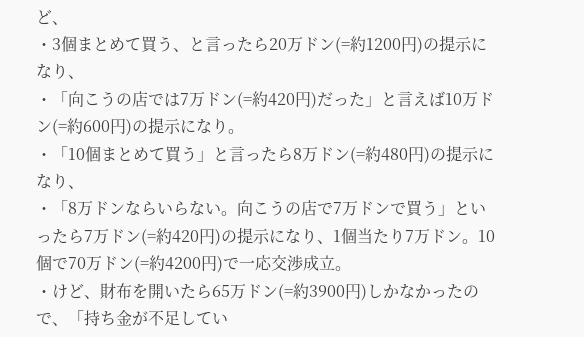ど、
・3個まとめて買う、と言ったら20万ドン(=約1200円)の提示になり、
・「向こうの店では7万ドン(=約420円)だった」と言えば10万ドン(=約600円)の提示になり。
・「10個まとめて買う」と言ったら8万ドン(=約480円)の提示になり、
・「8万ドンならいらない。向こうの店で7万ドンで買う」といったら7万ドン(=約420円)の提示になり、1個当たり7万ドン。10個で70万ドン(=約4200円)で一応交渉成立。
・けど、財布を開いたら65万ドン(=約3900円)しかなかったので、「持ち金が不足してい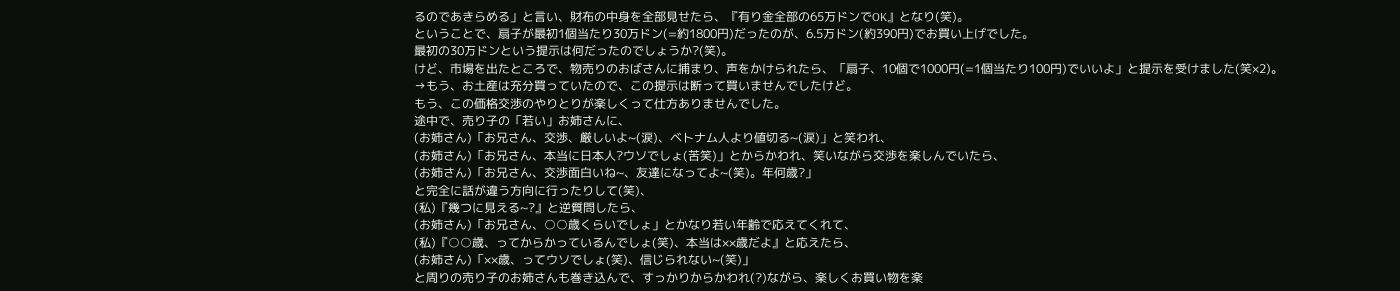るのであきらめる」と言い、財布の中身を全部見せたら、『有り金全部の65万ドンでOK』となり(笑)。
ということで、扇子が最初1個当たり30万ドン(=約1800円)だったのが、6.5万ドン(約390円)でお買い上げでした。
最初の30万ドンという提示は何だったのでしょうか?(笑)。
けど、市場を出たところで、物売りのおばさんに捕まり、声をかけられたら、「扇子、10個で1000円(=1個当たり100円)でいいよ」と提示を受けました(笑×2)。
→もう、お土産は充分買っていたので、この提示は断って買いませんでしたけど。
もう、この価格交渉のやりとりが楽しくって仕方ありませんでした。
途中で、売り子の「若い」お姉さんに、
(お姉さん)「お兄さん、交渉、厳しいよ~(涙)、ベトナム人より値切る~(涙)」と笑われ、
(お姉さん)「お兄さん、本当に日本人?ウソでしょ(苦笑)」とからかわれ、笑いながら交渉を楽しんでいたら、
(お姉さん)「お兄さん、交渉面白いね~、友達になってよ~(笑)。年何歳?」
と完全に話が違う方向に行ったりして(笑)、
(私)『幾つに見える~?』と逆質問したら、
(お姉さん)「お兄さん、○○歳くらいでしょ」とかなり若い年齢で応えてくれて、
(私)『○○歳、ってからかっているんでしょ(笑)、本当は××歳だよ』と応えたら、
(お姉さん)「××歳、ってウソでしょ(笑)、信じられない~(笑)」
と周りの売り子のお姉さんも巻き込んで、すっかりからかわれ(?)ながら、楽しくお買い物を楽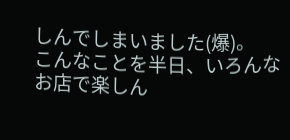しんでしまいました(爆)。
こんなことを半日、いろんなお店で楽しん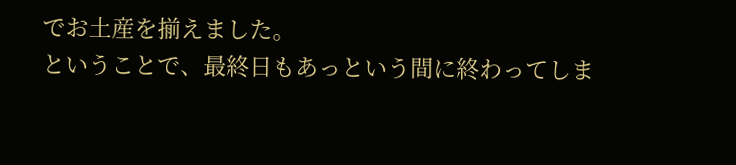でお土産を揃えました。
ということで、最終日もあっという間に終わってしま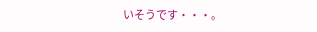いそうです・・・。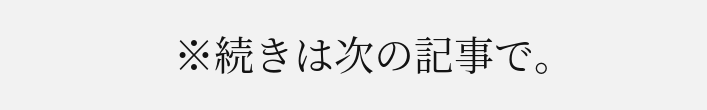※続きは次の記事で。